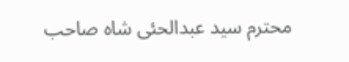محترم سید عبدالحئی شاہ صاحب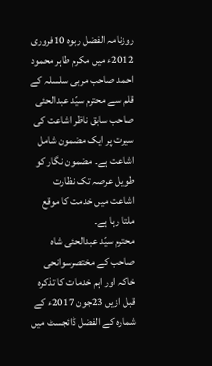روزنامہ الفضل ربوہ 10فروری 2012ء میں مکرم طاہر محمود احمد صاحب مربی سلسلہ کے قلم سے محترم سیّد عبدالحئی صاحب سابق ناظر اشاعت کی سیرت پر ایک مضمون شامل اشاعت ہے۔ مضمون نگار کو طویل عرصہ تک نظارت اشاعت میں خدمت کا موقع ملتا رہا ہے۔
محترم سیّد عبدالحئی شاہ صاحب کے مختصرسوانحی خاکہ اور اہم خدمات کا تذکرہ قبل ازیں 23جون 2017ء کے شمارہ کے الفضل ڈائجسٹ میں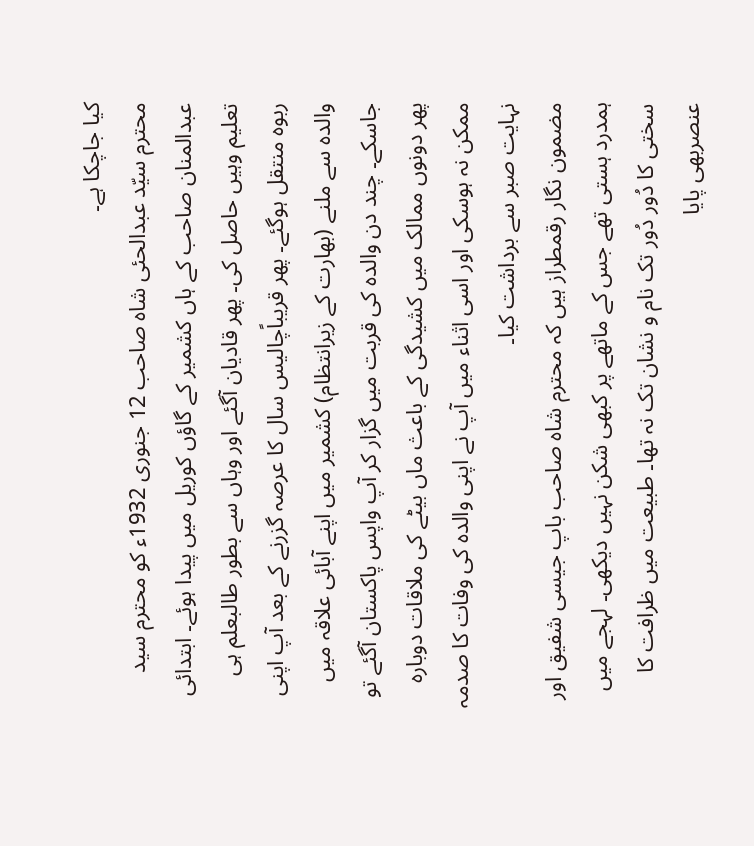کیا جاچکا ہے۔
محترم سیّد عبدالحئی شاہ صاحب 12 جنوری 1932ء کو محترم سید عبدالمنان صاحب کے ہاں کشمیر کے گاؤں کوریل میں پیدا ہوئے۔ ابتدائی تعلیم وہیں حاصل کی۔ پھر قادیان آگئے اور وہاں سے بطور طالبعلم ہی ربوہ منتقل ہوگئے۔ پھر قریباًچالیس سال کا عرصہ گزرنے کے بعد آپ اپنی والدہ سے ملنے (بھارت کے زیرانتظام) کشمیر میں اپنے آبائی علاقہ میں جاسکے۔ چند دن والدہ کی قربت میں گزار کر آپ واپس پاکستان آگئے تو پھر دونوں ممالک میں کشیدگی کے باعث ماں بیٹے کی ملاقات دوبارہ ممکن نہ ہوسکی اور اسی اثناء میں آپ نے اپنی والدہ کی وفات کا صدمہ نہایت صبر سے برداشت کیا۔
مضمون نگار رقمطراز ہیں کہ محترم شاہ صاحب باپ جیسی شفیق اور ہمدرد ہستی تھے جس کے ماتھے پر کبھی شکن نہیں دیکھی۔ لہجے میں سختی کا دُور دُور تک نام و نشان تک نہ تھا۔ طبیعت میں ظرافت کا عنصربھی پایا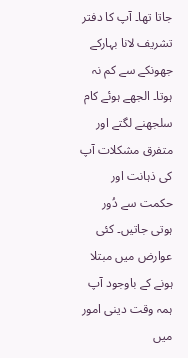جاتا تھا۔ آپ کا دفتر تشریف لانا بہارکے جھونکے سے کم نہ ہوتا۔ الجھے ہوئے کام سلجھنے لگتے اور متفرق مشکلات آپ کی ذہانت اور حکمت سے دُور ہوتی جاتیں۔ کئی عوارض میں مبتلا ہونے کے باوجود آپ ہمہ وقت دینی امور میں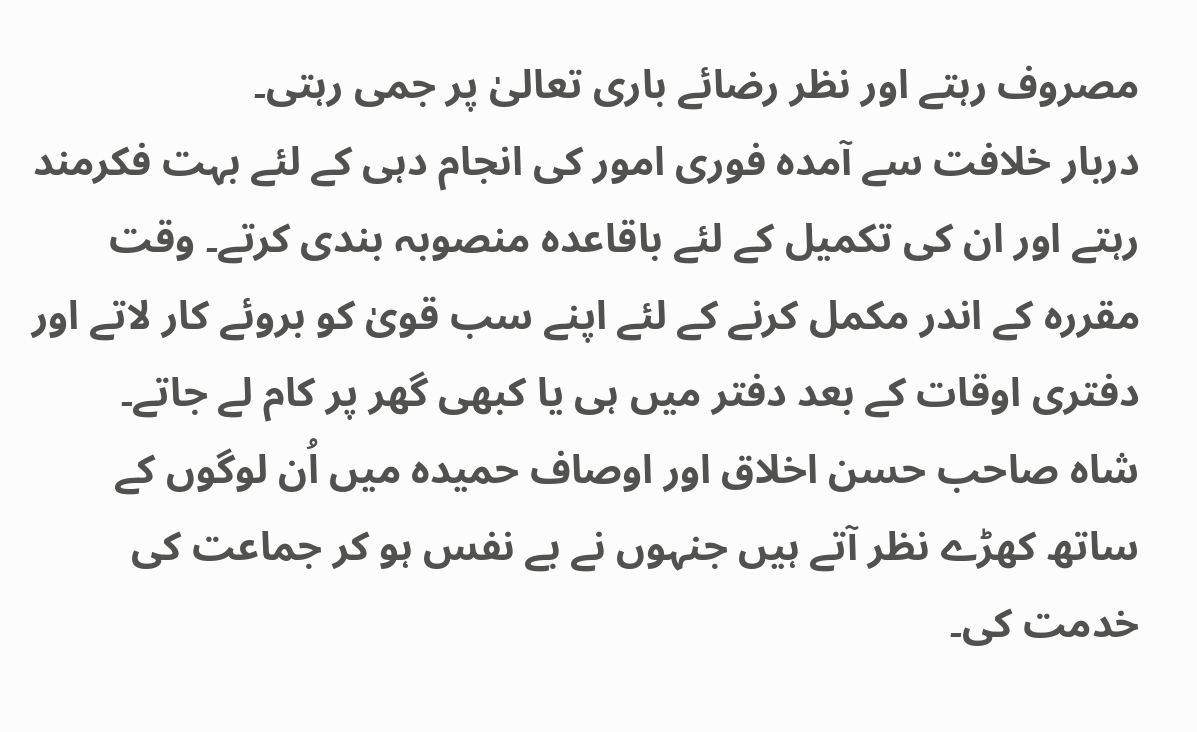مصروف رہتے اور نظر رضائے باری تعالیٰ پر جمی رہتی۔
دربار خلافت سے آمدہ فوری امور کی انجام دہی کے لئے بہت فکرمند رہتے اور ان کی تکمیل کے لئے باقاعدہ منصوبہ بندی کرتے۔ وقت مقررہ کے اندر مکمل کرنے کے لئے اپنے سب قویٰ کو بروئے کار لاتے اور دفتری اوقات کے بعد دفتر میں ہی یا کبھی گھر پر کام لے جاتے۔
شاہ صاحب حسن اخلاق اور اوصاف حمیدہ میں اُن لوگوں کے ساتھ کھڑے نظر آتے ہیں جنہوں نے بے نفس ہو کر جماعت کی خدمت کی۔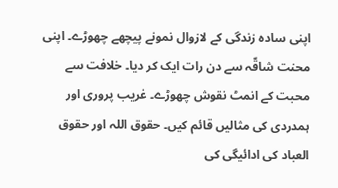اپنی سادہ زندگی کے لازوال نمونے پیچھے چھوڑے۔ اپنی محنت شاقّہ سے دن رات ایک کر دیا۔ خلافت سے محبت کے انمٹ نقوش چھوڑے۔ غریب پروری اور ہمدردی کی مثالیں قائم کیں۔ حقوق اللہ اور حقوق العباد کی ادائیگی کی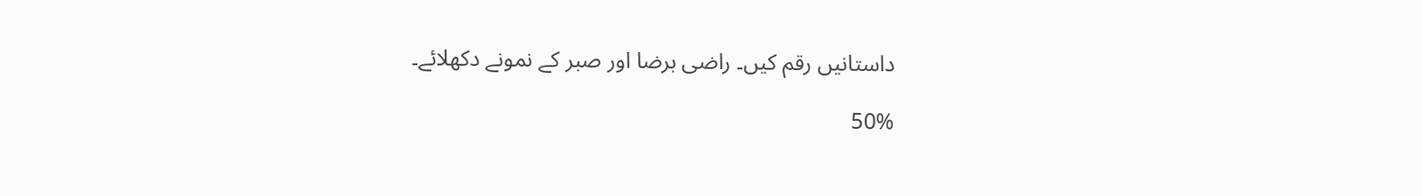داستانیں رقم کیں۔ راضی برضا اور صبر کے نمونے دکھلائے۔

50%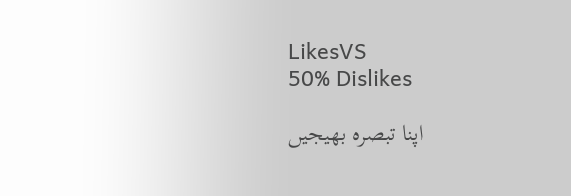LikesVS
50% Dislikes

اپنا تبصرہ بھیجیں